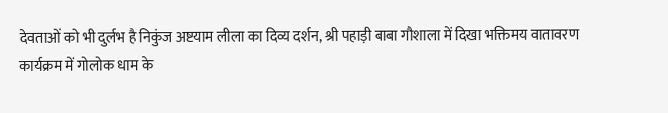देवताओं को भी दुर्लभ है निकुंज अष्टयाम लीला का दिव्य दर्शन, श्री पहाड़ी बाबा गौशाला में दिखा भक्तिमय वातावरण
कार्यक्रम में गोलोक धाम के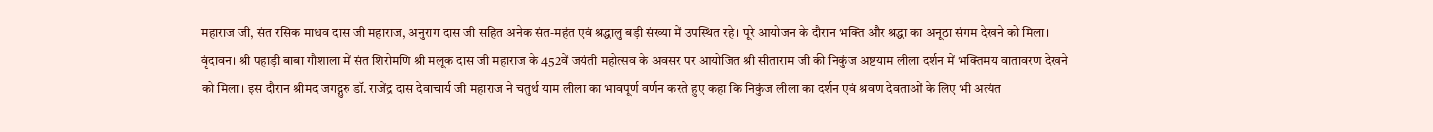महाराज जी, संत रसिक माधव दास जी महाराज, अनुराग दास जी सहित अनेक संत-महंत एवं श्रद्धालु बड़ी संख्या में उपस्थित रहे। पूरे आयोजन के दौरान भक्ति और श्रद्धा का अनूठा संगम देखने को मिला।
वृंदावन। श्री पहाड़ी बाबा गौशाला में संत शिरोमणि श्री मलूक दास जी महाराज के 452वें जयंती महोत्सव के अवसर पर आयोजित श्री सीताराम जी की निकुंज अष्टयाम लीला दर्शन में भक्तिमय वातावरण देखने को मिला। इस दौरान श्रीमद जगद्गुरु डॉ. राजेंद्र दास देवाचार्य जी महाराज ने चतुर्थ याम लीला का भावपूर्ण वर्णन करते हुए कहा कि निकुंज लीला का दर्शन एवं श्रवण देवताओं के लिए भी अत्यंत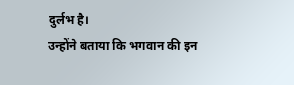दुर्लभ है।
उन्होंने बताया कि भगवान की इन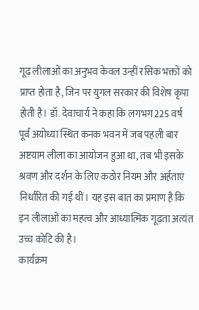गूढ़ लीलाओं का अनुभव केवल उन्हीं रसिक भक्तों को प्राप्त होता है, जिन पर युगल सरकार की विशेष कृपा होती है। डॉ. देवाचार्य ने कहा कि लगभग 225 वर्ष पूर्व अयोध्या स्थित कनक भवन में जब पहली बार अष्टयाम लीला का आयोजन हुआ था, तब भी इसके श्रवण और दर्शन के लिए कठोर नियम और अर्हताएं निर्धारित की गई थीं। यह इस बात का प्रमाण है कि इन लीलाओं का महत्व और आध्यात्मिक गूढ़ता अत्यंत उच्च कोटि की है।
कार्यक्रम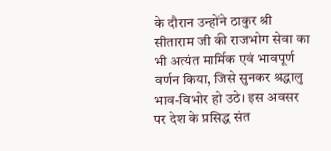के दौरान उन्होंने ठाकुर श्री सीताराम जी की राजभोग सेवा का भी अत्यंत मार्मिक एवं भावपूर्ण वर्णन किया, जिसे सुनकर श्रद्धालु भाव-विभोर हो उठे। इस अवसर पर देश के प्रसिद्ध संत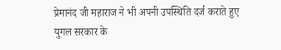प्रेमानंद जी महाराज ने भी अपनी उपस्थिति दर्ज कराते हुए युगल सरकार के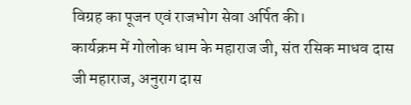विग्रह का पूजन एवं राजभोग सेवा अर्पित की।
कार्यक्रम में गोलोक धाम के महाराज जी, संत रसिक माधव दास जी महाराज, अनुराग दास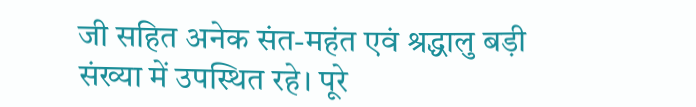जी सहित अनेक संत-महंत एवं श्रद्धालु बड़ी संख्या में उपस्थित रहे। पूरे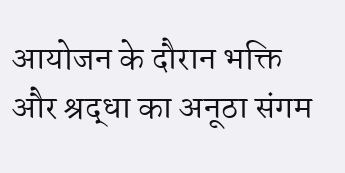आयोजन के दौरान भक्ति और श्रद्धा का अनूठा संगम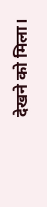देखने को मिला।